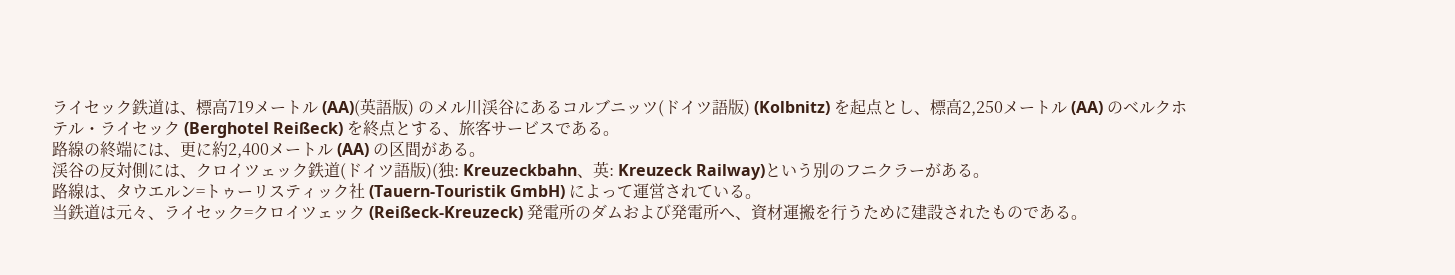ライセック鉄道は、標高719メートル (AA)(英語版) のメル川渓谷にあるコルブニッツ(ドイツ語版) (Kolbnitz) を起点とし、標高2,250メートル (AA) のベルクホテル・ライセック (Berghotel Reißeck) を終点とする、旅客サービスである。
路線の終端には、更に約2,400メートル (AA) の区間がある。
渓谷の反対側には、クロイツェック鉄道(ドイツ語版)(独: Kreuzeckbahn、英: Kreuzeck Railway)という別のフニクラーがある。
路線は、タウエルン=トゥーリスティック社 (Tauern-Touristik GmbH) によって運営されている。
当鉄道は元々、ライセック=クロイツェック (Reißeck-Kreuzeck) 発電所のダムおよび発電所へ、資材運搬を行うために建設されたものである。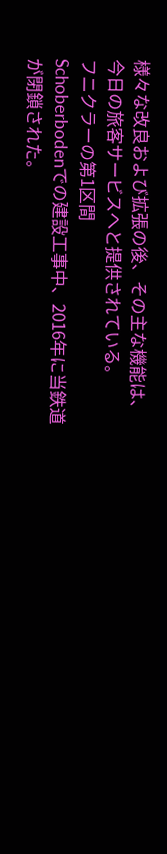様々な改良および拡張の後、その主な機能は、今日の旅客サービスへと提供されている。
フニクラーの第1区間
Schoberbodenでの建設工事中、2016年に当鉄道が閉鎖された。